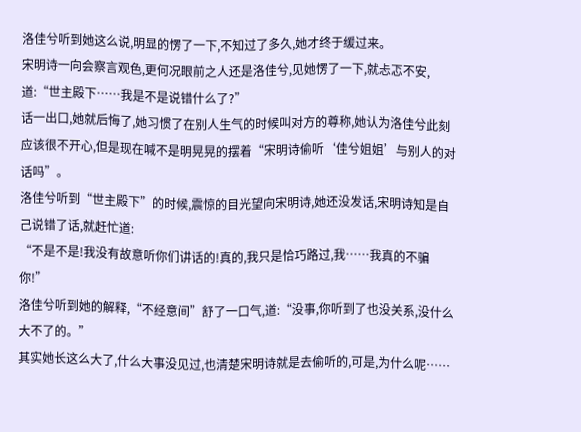洛佳兮听到她这么说,明显的愣了一下,不知过了多久,她才终于缓过来。
宋明诗一向会察言观色,更何况眼前之人还是洛佳兮,见她愣了一下,就忐忑不安,道:“世主殿下……我是不是说错什么了?”
话一出口,她就后悔了,她习惯了在别人生气的时候叫对方的尊称,她认为洛佳兮此刻应该很不开心,但是现在喊不是明晃晃的摆着“宋明诗偷听‘佳兮姐姐’与别人的对话吗”。
洛佳兮听到“世主殿下”的时候,震惊的目光望向宋明诗,她还没发话,宋明诗知是自己说错了话,就赶忙道:
“不是不是!我没有故意听你们讲话的!真的,我只是恰巧路过,我……我真的不骗你!”
洛佳兮听到她的解释,“不经意间”舒了一口气,道:“没事,你听到了也没关系,没什么大不了的。”
其实她长这么大了,什么大事没见过,也清楚宋明诗就是去偷听的,可是,为什么呢……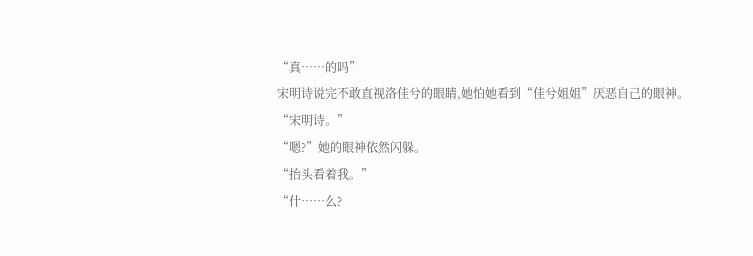“真……的吗”
宋明诗说完不敢直视洛佳兮的眼睛,她怕她看到“佳兮姐姐”厌恶自己的眼神。
“宋明诗。”
“嗯?”她的眼神依然闪躲。
“抬头看着我。”
“什……么?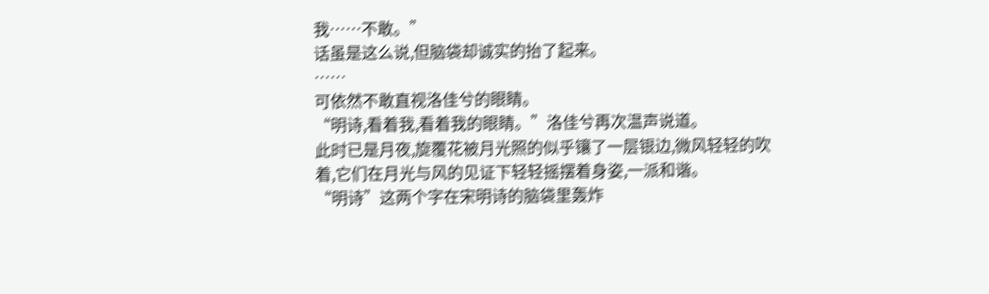我……不敢。”
话虽是这么说,但脑袋却诚实的抬了起来。
……
可依然不敢直视洛佳兮的眼睛。
“明诗,看着我,看着我的眼睛。”洛佳兮再次温声说道。
此时已是月夜,旋覆花被月光照的似乎镶了一层银边,微风轻轻的吹着,它们在月光与风的见证下轻轻摇摆着身姿,一派和谐。
“明诗”这两个字在宋明诗的脑袋里轰炸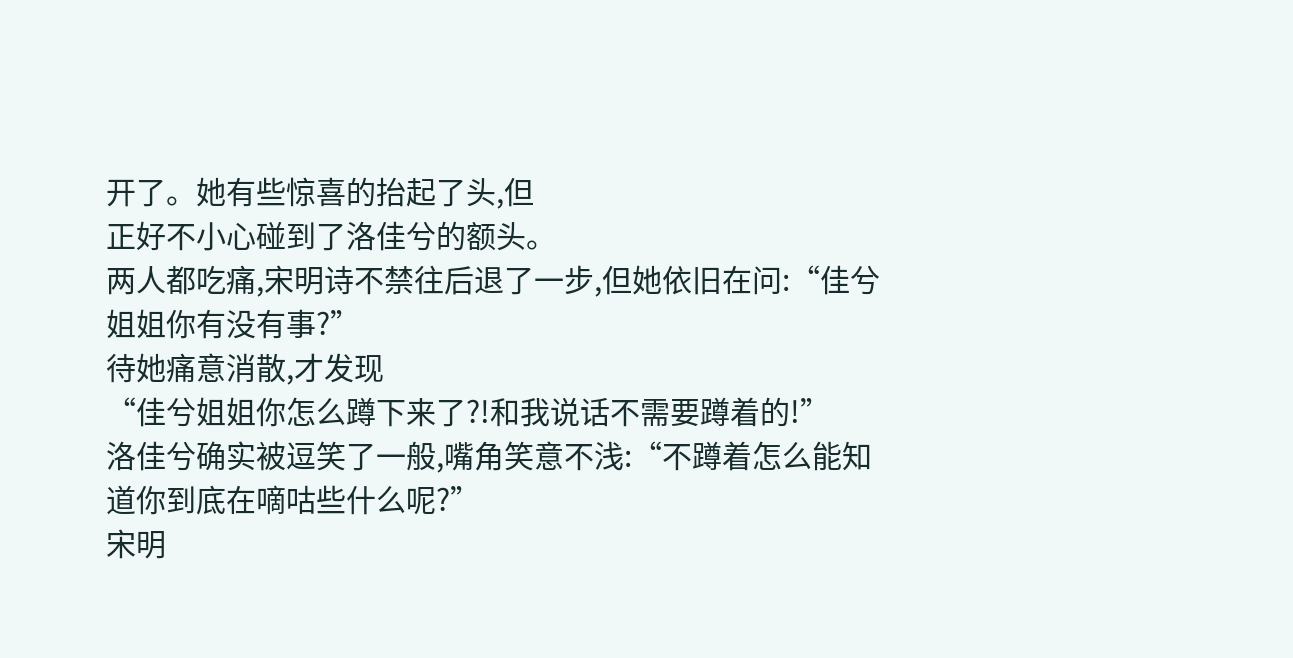开了。她有些惊喜的抬起了头,但
正好不小心碰到了洛佳兮的额头。
两人都吃痛,宋明诗不禁往后退了一步,但她依旧在问:“佳兮姐姐你有没有事?”
待她痛意消散,才发现
“佳兮姐姐你怎么蹲下来了?!和我说话不需要蹲着的!”
洛佳兮确实被逗笑了一般,嘴角笑意不浅:“不蹲着怎么能知道你到底在嘀咕些什么呢?”
宋明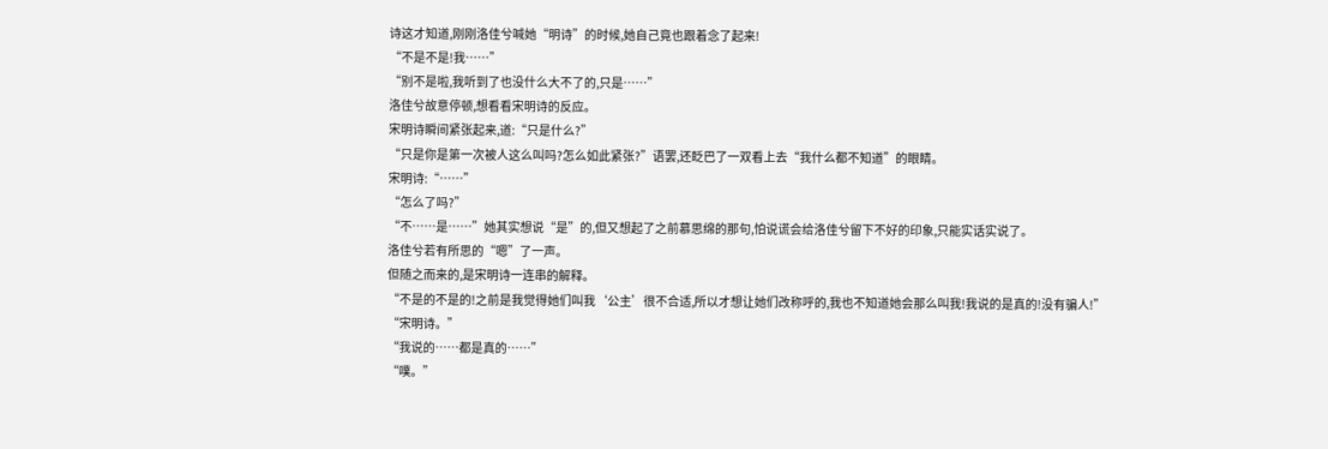诗这才知道,刚刚洛佳兮喊她“明诗”的时候,她自己竟也跟着念了起来!
“不是不是!我……”
“别不是啦,我听到了也没什么大不了的,只是……”
洛佳兮故意停顿,想看看宋明诗的反应。
宋明诗瞬间紧张起来,道:“只是什么?”
“只是你是第一次被人这么叫吗?怎么如此紧张?”语罢,还眨巴了一双看上去“我什么都不知道”的眼睛。
宋明诗:“……”
“怎么了吗?”
“不……是……”她其实想说“是”的,但又想起了之前慕思绵的那句,怕说谎会给洛佳兮留下不好的印象,只能实话实说了。
洛佳兮若有所思的“嗯”了一声。
但随之而来的,是宋明诗一连串的解释。
“不是的不是的!之前是我觉得她们叫我‘公主’很不合适,所以才想让她们改称呼的,我也不知道她会那么叫我!我说的是真的!没有骗人!”
“宋明诗。”
“我说的……都是真的……”
“噗。”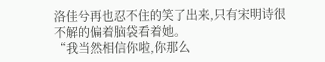洛佳兮再也忍不住的笑了出来,只有宋明诗很不解的偏着脑袋看着她。
“我当然相信你啦,你那么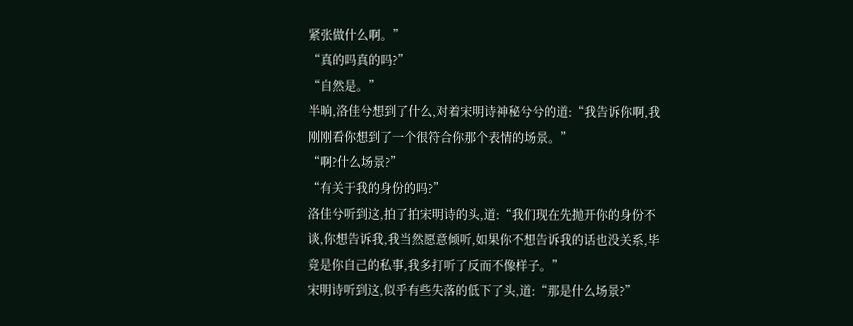紧张做什么啊。”
“真的吗真的吗?”
“自然是。”
半晌,洛佳兮想到了什么,对着宋明诗神秘兮兮的道:“我告诉你啊,我刚刚看你想到了一个很符合你那个表情的场景。”
“啊?什么场景?”
“有关于我的身份的吗?”
洛佳兮听到这,拍了拍宋明诗的头,道:“我们现在先抛开你的身份不谈,你想告诉我,我当然愿意倾听,如果你不想告诉我的话也没关系,毕竟是你自己的私事,我多打听了反而不像样子。”
宋明诗听到这,似乎有些失落的低下了头,道:“那是什么场景?”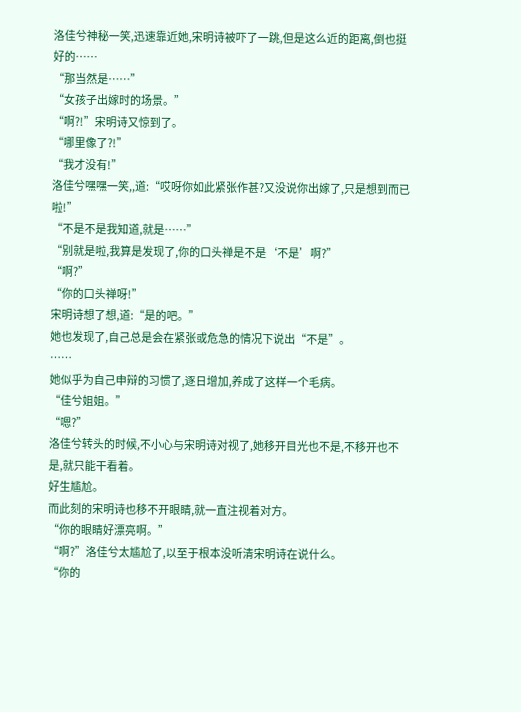洛佳兮神秘一笑,迅速靠近她,宋明诗被吓了一跳,但是这么近的距离,倒也挺好的……
“那当然是……”
“女孩子出嫁时的场景。”
“啊?!”宋明诗又惊到了。
“哪里像了?!”
“我才没有!”
洛佳兮嘿嘿一笑,,道:“哎呀你如此紧张作甚?又没说你出嫁了,只是想到而已啦!”
“不是不是我知道,就是……”
“别就是啦,我算是发现了,你的口头禅是不是‘不是’啊?”
“啊?”
“你的口头禅呀!”
宋明诗想了想,道:“是的吧。”
她也发现了,自己总是会在紧张或危急的情况下说出“不是”。
……
她似乎为自己申辩的习惯了,逐日增加,养成了这样一个毛病。
“佳兮姐姐。”
“嗯?”
洛佳兮转头的时候,不小心与宋明诗对视了,她移开目光也不是,不移开也不是,就只能干看着。
好生尴尬。
而此刻的宋明诗也移不开眼睛,就一直注视着对方。
“你的眼睛好漂亮啊。”
“啊?”洛佳兮太尴尬了,以至于根本没听清宋明诗在说什么。
“你的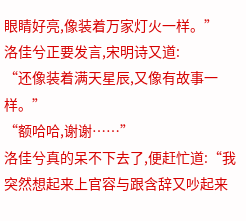眼睛好亮,像装着万家灯火一样。”
洛佳兮正要发言,宋明诗又道:
“还像装着满天星辰,又像有故事一样。”
“额哈哈,谢谢……”
洛佳兮真的呆不下去了,便赶忙道:“我突然想起来上官容与跟含辞又吵起来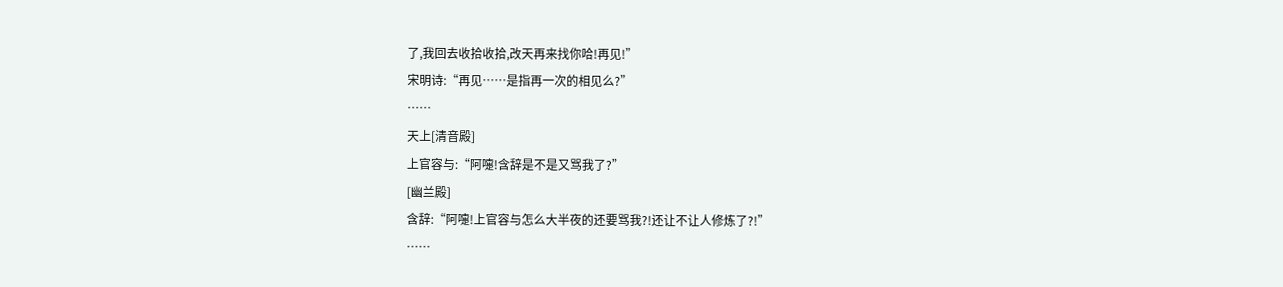了,我回去收拾收拾,改天再来找你哈!再见!”
宋明诗:“再见……是指再一次的相见么?”
……
天上[清音殿]
上官容与:“阿嚏!含辞是不是又骂我了?”
[幽兰殿]
含辞:“阿嚏!上官容与怎么大半夜的还要骂我?!还让不让人修炼了?!”
……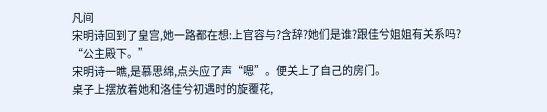凡间
宋明诗回到了皇宫,她一路都在想:上官容与?含辞?她们是谁?跟佳兮姐姐有关系吗?
“公主殿下。”
宋明诗一瞧,是慕思绵,点头应了声“嗯”。便关上了自己的房门。
桌子上摆放着她和洛佳兮初遇时的旋覆花,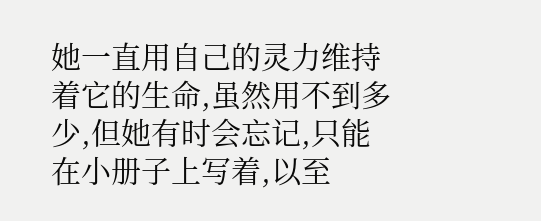她一直用自己的灵力维持着它的生命,虽然用不到多少,但她有时会忘记,只能在小册子上写着,以至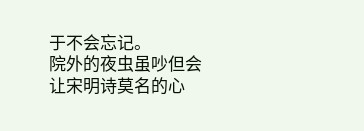于不会忘记。
院外的夜虫虽吵但会让宋明诗莫名的心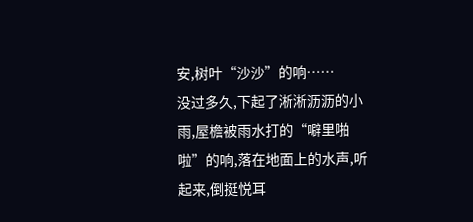安,树叶“沙沙”的响……
没过多久,下起了淅淅沥沥的小雨,屋檐被雨水打的“噼里啪啦”的响,落在地面上的水声,听起来,倒挺悦耳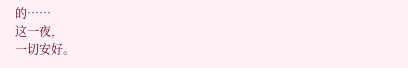的……
这一夜,
一切安好。